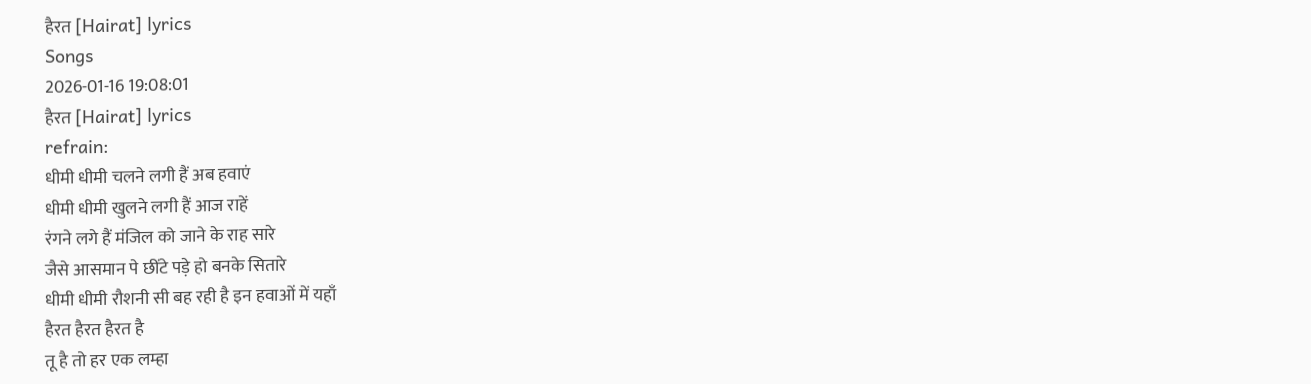हैरत [Hairat] lyrics
Songs
2026-01-16 19:08:01
हैरत [Hairat] lyrics
refrain:
धीमी धीमी चलने लगी हैं अब हवाएं
धीमी धीमी खुलने लगी हैं आज राहें
रंगने लगे हैं मंजिल को जाने के राह सारे
जैसे आसमान पे छींटे पड़े हो बनके सितारे
धीमी धीमी रौशनी सी बह रही है इन हवाओं में यहाँ
हैरत हैरत हैरत है
तू है तो हर एक लम्हा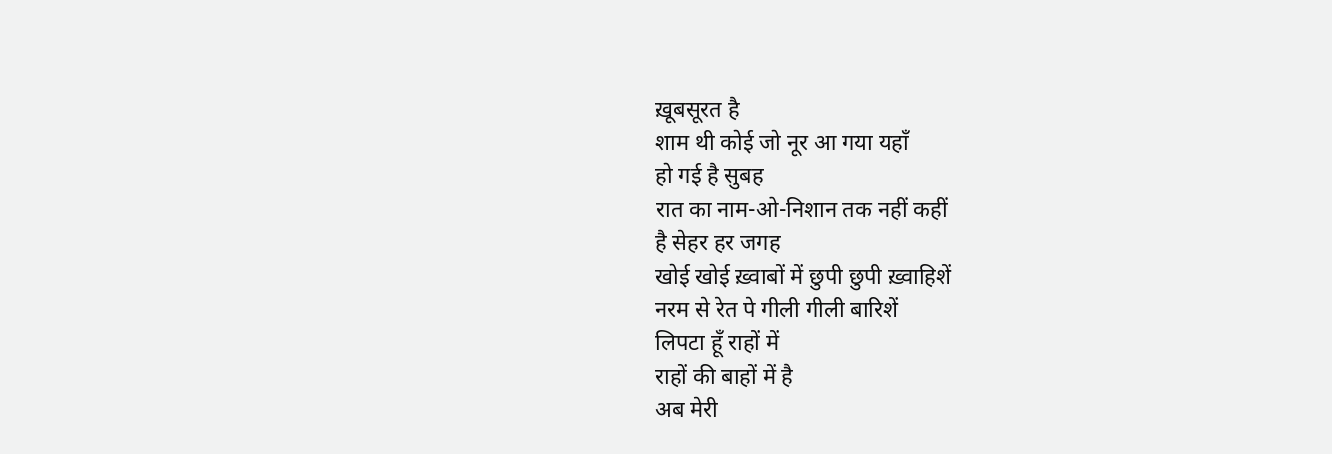ख़ूबसूरत है
शाम थी कोई जो नूर आ गया यहाँ
हो गई है सुबह
रात का नाम-ओ-निशान तक नहीं कहीं
है सेहर हर जगह
खोई खोई ख़्वाबों में छुपी छुपी ख़्वाहिशें
नरम से रेत पे गीली गीली बारिशें
लिपटा हूँ राहों में
राहों की बाहों में है
अब मेरी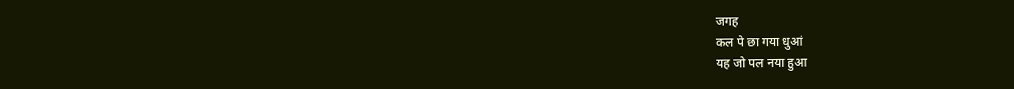जगह
कल पे छा गया धुआं
यह जो पल नया हुआ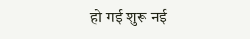हो गई शुरू नई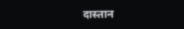दास्तान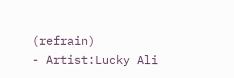(refrain)
- Artist:Lucky Ali